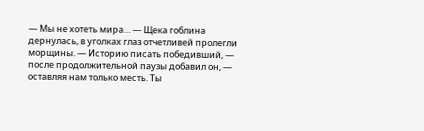— Мы не хотеть мира… — Щека гоблина дернулась, в уголках глаз отчетливей пролегли морщины. — Историю писать победивший, — после продолжительной паузы добавил он, — оставляя нам только месть. Ты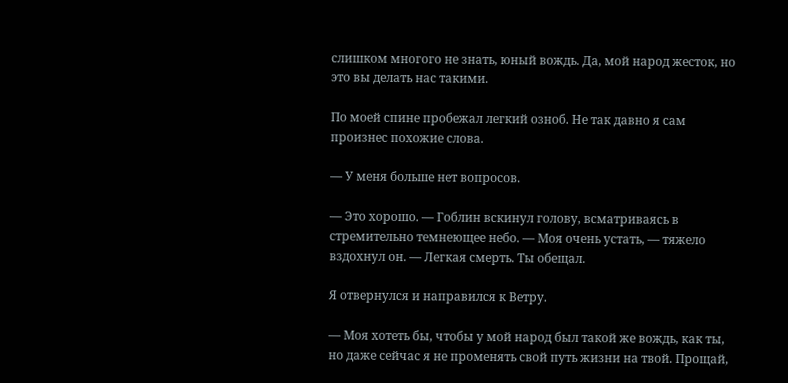слишком многого не знать, юный вождь. Да, мой народ жесток, но это вы делать нас такими.

По моей спине пробежал легкий озноб. Не так давно я сам произнес похожие слова.

— У меня больше нет вопросов.

— Это хорошо. — Гоблин вскинул голову, всматриваясь в стремительно темнеющее небо. — Моя очень устать, — тяжело вздохнул он. — Легкая смерть. Ты обещал.

Я отвернулся и направился к Ветру.

— Моя хотеть бы, чтобы у мой народ был такой же вождь, как ты, но даже сейчас я не променять свой путь жизни на твой. Прощай,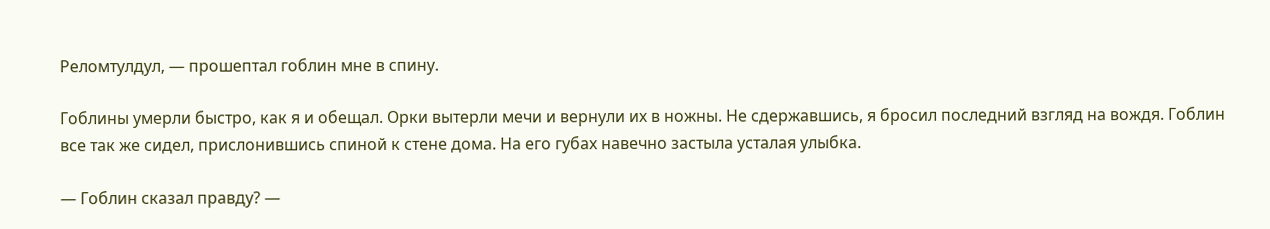Реломтулдул, — прошептал гоблин мне в спину.

Гоблины умерли быстро, как я и обещал. Орки вытерли мечи и вернули их в ножны. Не сдержавшись, я бросил последний взгляд на вождя. Гоблин все так же сидел, прислонившись спиной к стене дома. На его губах навечно застыла усталая улыбка.

— Гоблин сказал правду? —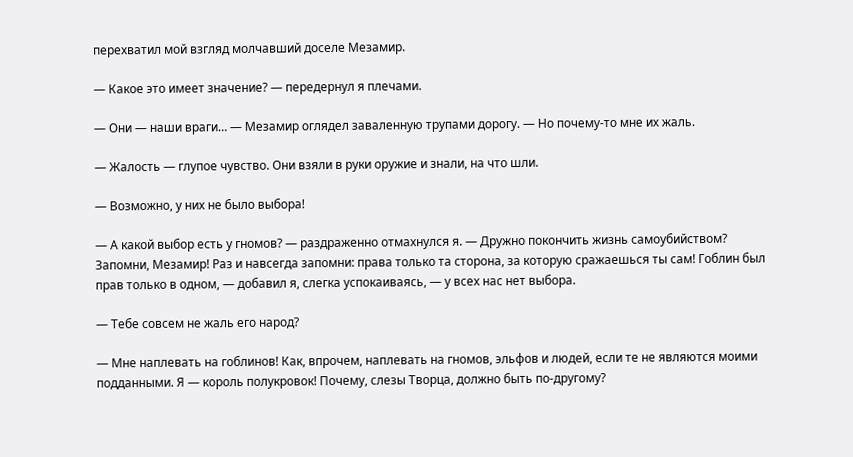перехватил мой взгляд молчавший доселе Мезамир.

— Какое это имеет значение? — передернул я плечами.

— Они — наши враги… — Мезамир оглядел заваленную трупами дорогу. — Но почему-то мне их жаль.

— Жалость — глупое чувство. Они взяли в руки оружие и знали, на что шли.

— Возможно, у них не было выбора!

— А какой выбор есть у гномов? — раздраженно отмахнулся я. — Дружно покончить жизнь самоубийством? Запомни, Мезамир! Раз и навсегда запомни: права только та сторона, за которую сражаешься ты сам! Гоблин был прав только в одном, — добавил я, слегка успокаиваясь, — у всех нас нет выбора.

— Тебе совсем не жаль его народ?

— Мне наплевать на гоблинов! Как, впрочем, наплевать на гномов, эльфов и людей, если те не являются моими подданными. Я — король полукровок! Почему, слезы Творца, должно быть по-другому?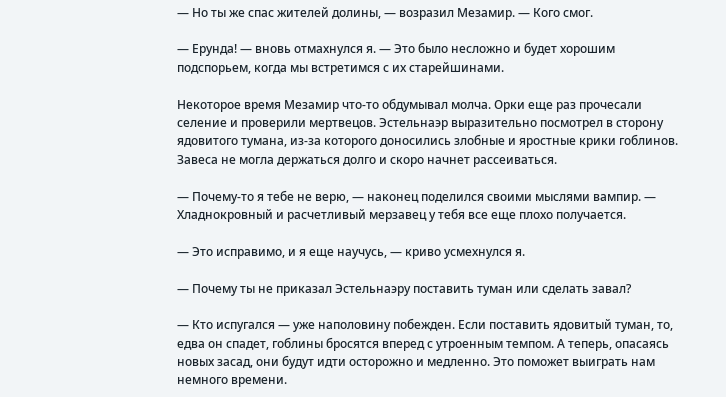— Но ты же спас жителей долины, — возразил Мезамир. — Кого смог.

— Ерунда! — вновь отмахнулся я. — Это было несложно и будет хорошим подспорьем, когда мы встретимся с их старейшинами.

Некоторое время Мезамир что-то обдумывал молча. Орки еще раз прочесали селение и проверили мертвецов. Эстельнаэр выразительно посмотрел в сторону ядовитого тумана, из-за которого доносились злобные и яростные крики гоблинов. Завеса не могла держаться долго и скоро начнет рассеиваться.

— Почему-то я тебе не верю, — наконец поделился своими мыслями вампир. — Хладнокровный и расчетливый мерзавец у тебя все еще плохо получается.

— Это исправимо, и я еще научусь, — криво усмехнулся я.

— Почему ты не приказал Эстельнаэру поставить туман или сделать завал?

— Кто испугался — уже наполовину побежден. Если поставить ядовитый туман, то, едва он спадет, гоблины бросятся вперед с утроенным темпом. А теперь, опасаясь новых засад, они будут идти осторожно и медленно. Это поможет выиграть нам немного времени.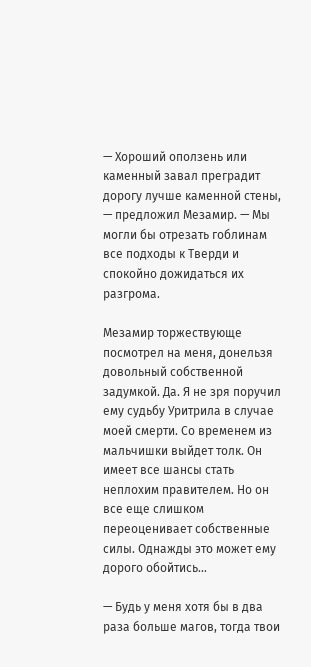— Хороший оползень или каменный завал преградит дорогу лучше каменной стены, — предложил Мезамир. — Мы могли бы отрезать гоблинам все подходы к Тверди и спокойно дожидаться их разгрома.

Мезамир торжествующе посмотрел на меня, донельзя довольный собственной задумкой. Да. Я не зря поручил ему судьбу Уритрила в случае моей смерти. Со временем из мальчишки выйдет толк. Он имеет все шансы стать неплохим правителем. Но он все еще слишком переоценивает собственные силы. Однажды это может ему дорого обойтись…

— Будь у меня хотя бы в два раза больше магов, тогда твои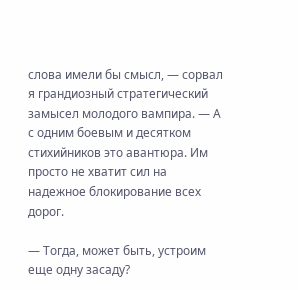слова имели бы смысл, — сорвал я грандиозный стратегический замысел молодого вампира. — А с одним боевым и десятком стихийников это авантюра. Им просто не хватит сил на надежное блокирование всех дорог.

— Тогда, может быть, устроим еще одну засаду?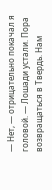— Нет, — отрицательно покачал я головой. — Лошади устали. Пора возвращаться в Твердь. Нам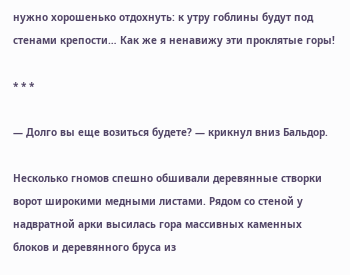нужно хорошенько отдохнуть: к утру гоблины будут под стенами крепости… Как же я ненавижу эти проклятые горы!

* * *

— Долго вы еще возиться будете? — крикнул вниз Бальдор.

Несколько гномов спешно обшивали деревянные створки ворот широкими медными листами. Рядом со стеной у надвратной арки высилась гора массивных каменных блоков и деревянного бруса из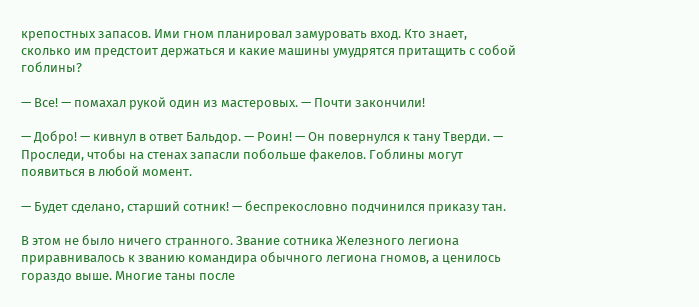крепостных запасов. Ими гном планировал замуровать вход. Кто знает, сколько им предстоит держаться и какие машины умудрятся притащить с собой гоблины?

— Все! — помахал рукой один из мастеровых. — Почти закончили!

— Добро! — кивнул в ответ Бальдор. — Роин! — Он повернулся к тану Тверди. — Проследи, чтобы на стенах запасли побольше факелов. Гоблины могут появиться в любой момент.

— Будет сделано, старший сотник! — беспрекословно подчинился приказу тан.

В этом не было ничего странного. Звание сотника Железного легиона приравнивалось к званию командира обычного легиона гномов, а ценилось гораздо выше. Многие таны после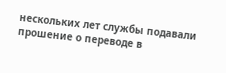нескольких лет службы подавали прошение о переводе в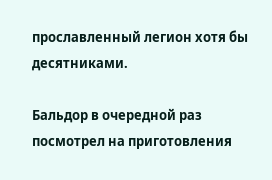прославленный легион хотя бы десятниками.

Бальдор в очередной раз посмотрел на приготовления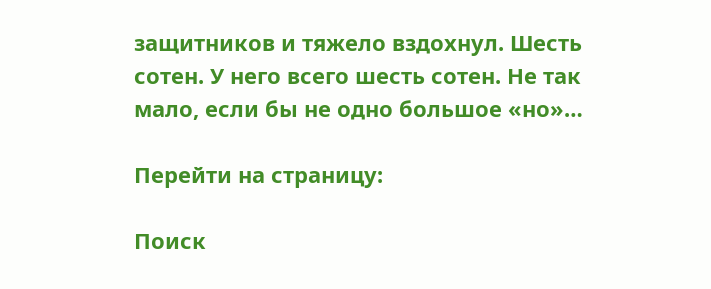защитников и тяжело вздохнул. Шесть сотен. У него всего шесть сотен. Не так мало, если бы не одно большое «но»…

Перейти на страницу:

Поиск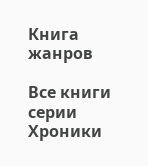Книга жанров

Все книги серии Хроники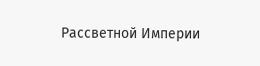Рассветной Империи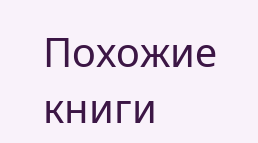Похожие книги